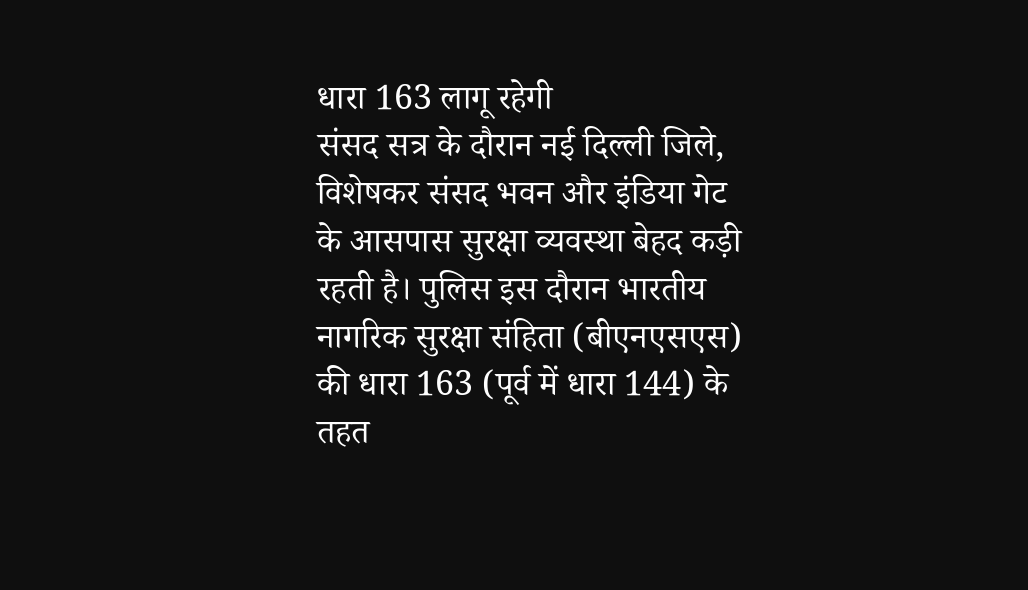धारा 163 लागू रहेगी
संसद सत्र के दौरान नई दिल्ली जिले, विशेषकर संसद भवन और इंडिया गेट के आसपास सुरक्षा व्यवस्था बेहद कड़ी रहती है। पुलिस इस दौरान भारतीय नागरिक सुरक्षा संहिता (बीएनएसएस) की धारा 163 (पूर्व में धारा 144) के तहत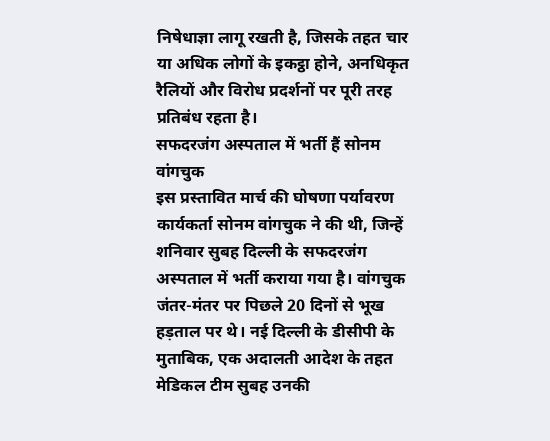निषेधाज्ञा लागू रखती है, जिसके तहत चार या अधिक लोगों के इकट्ठा होने, अनधिकृत रैलियों और विरोध प्रदर्शनों पर पूरी तरह प्रतिबंध रहता है।
सफदरजंग अस्पताल में भर्ती हैं सोनम वांगचुक
इस प्रस्तावित मार्च की घोषणा पर्यावरण कार्यकर्ता सोनम वांगचुक ने की थी, जिन्हें शनिवार सुबह दिल्ली के सफदरजंग अस्पताल में भर्ती कराया गया है। वांगचुक जंतर-मंतर पर पिछले 20 दिनों से भूख हड़ताल पर थे। नई दिल्ली के डीसीपी के मुताबिक, एक अदालती आदेश के तहत मेडिकल टीम सुबह उनकी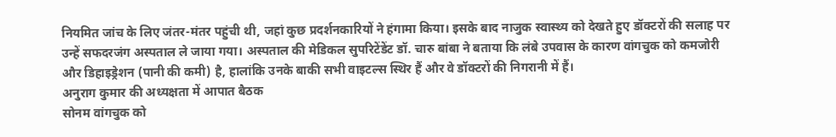नियमित जांच के लिए जंतर-मंतर पहुंची थी, जहां कुछ प्रदर्शनकारियों ने हंगामा किया। इसके बाद नाजुक स्वास्थ्य को देखते हुए डॉक्टरों की सलाह पर उन्हें सफदरजंग अस्पताल ले जाया गया। अस्पताल की मेडिकल सुपरिटेंडेंट डॉ. चारु बांबा ने बताया कि लंबे उपवास के कारण वांगचुक को कमजोरी और डिहाइड्रेशन (पानी की कमी) है, हालांकि उनके बाकी सभी वाइटल्स स्थिर हैं और वे डॉक्टरों की निगरानी में हैं।
अनुराग कुमार की अध्यक्षता में आपात बैठक
सोनम वांगचुक को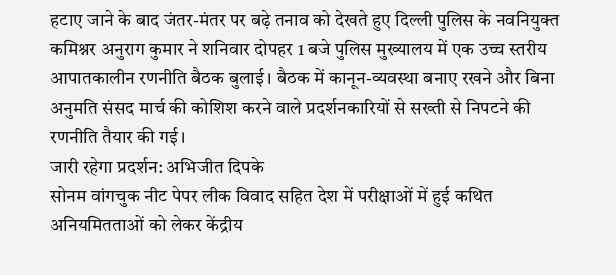हटाए जाने के बाद जंतर-मंतर पर बढ़े तनाव को देखते हुए दिल्ली पुलिस के नवनियुक्त कमिश्नर अनुराग कुमार ने शनिवार दोपहर 1 बजे पुलिस मुख्यालय में एक उच्च स्तरीय आपातकालीन रणनीति बैठक बुलाई। बैठक में कानून-व्यवस्था बनाए रखने और बिना अनुमति संसद मार्च की कोशिश करने वाले प्रदर्शनकारियों से सख्ती से निपटने की रणनीति तैयार की गई।
जारी रहेगा प्रदर्शन: अभिजीत दिपके
सोनम वांगचुक नीट पेपर लीक विवाद सहित देश में परीक्षाओं में हुई कथित अनियमितताओं को लेकर केंद्रीय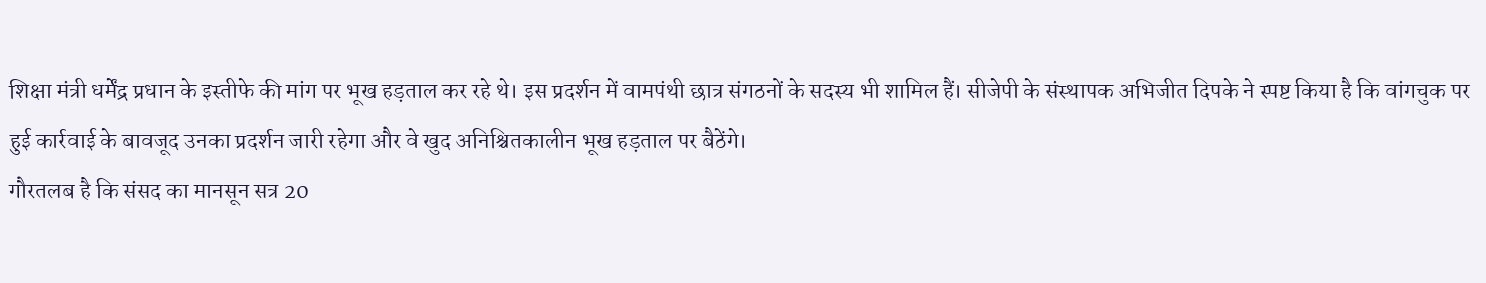शिक्षा मंत्री धर्मेंद्र प्रधान के इस्तीफे की मांग पर भूख हड़ताल कर रहे थे। इस प्रदर्शन में वामपंथी छात्र संगठनों के सदस्य भी शामिल हैं। सीजेपी के संस्थापक अभिजीत दिपके ने स्पष्ट किया है कि वांगचुक पर हुई कार्रवाई के बावजूद उनका प्रदर्शन जारी रहेगा और वे खुद अनिश्चितकालीन भूख हड़ताल पर बैठेंगे।
गौरतलब है कि संसद का मानसून सत्र 20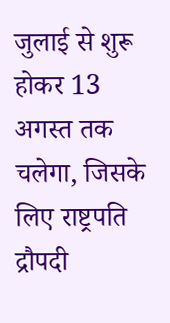जुलाई से शुरू होकर 13 अगस्त तक चलेगा, जिसके लिए राष्ट्रपति द्रौपदी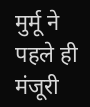मुर्मू ने पहले ही मंजूरी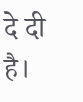दे दी है।